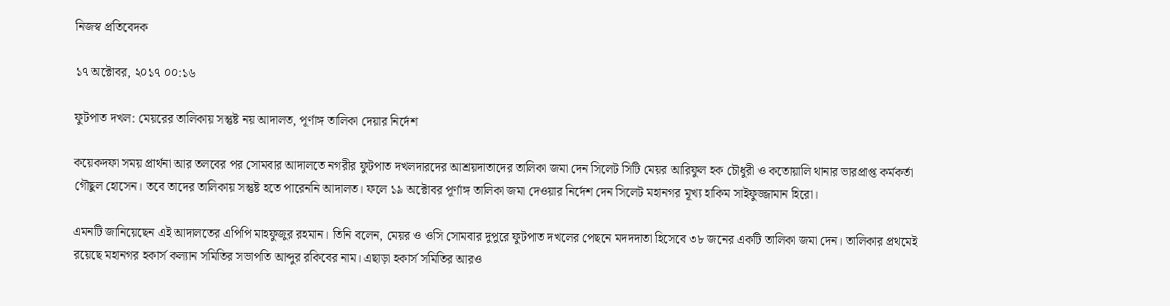নিজস্ব প্রতিবেদক

১৭ অক্টোবর, ২০১৭ ০০:১৬

ফুটপাত দখল: মেয়রের তালিকায় সন্তুষ্ট নয় আদালত, পূর্ণাঙ্গ তালিকা দেয়ার নির্দেশ

কয়েকদফা সময় প্রার্থনা আর তলবের পর সোমবার আদালতে নগরীর ফুটপাত দখলদারদের আশ্রয়দাতাদের তালিকা জমা দেন সিলেট সিটি মেয়র আরিফুল হক চৌধুরী ও কতোয়ালি থানার ভারপ্রাপ্ত কর্মকর্তা গৌছুল হোসেন। তবে তাদের তালিকায় সন্তুষ্ট হতে পারেননি আদালত। ফলে ১৯ অক্টোবর পূর্ণাঙ্গ তালিকা জমা দেওয়ার নির্দেশ দেন সিলেট মহানগর মূখ্য হাকিম সাইফুজ্জামান হিরো।

এমনটি জানিয়েছেন এই আদালতের এপিপি মাহফুজুর রহমান। তিনি বলেন, মেয়র ও ওসি সোমবার দুপুরে ফুটপাত দখলের পেছনে মদদদাতা হিসেবে ৩৮ জনের একটি তালিকা জমা দেন। তালিকার প্রথমেই রয়েছে মহানগর হকার্স কল্যান সমিতির সভাপতি আব্দুর রকিবের নাম। এছাড়া হকার্স সমিতির আরও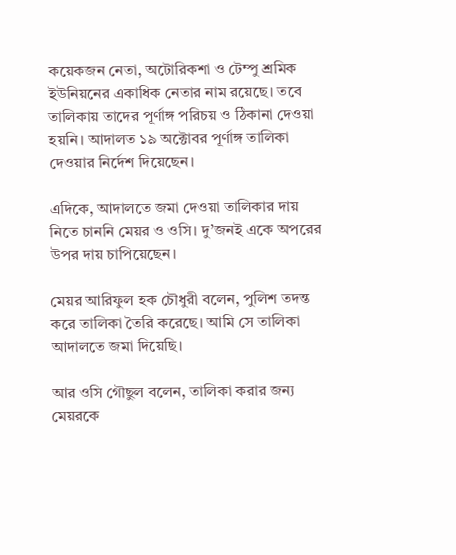কয়েকজন নেতা, অটোরিকশা ও টেম্পু শ্রমিক ইউনিয়নের একাধিক নেতার নাম রয়েছে। তবে তালিকায় তাদের পূর্ণাঙ্গ পরিচয় ও ঠিকানা দেওয়া হয়নি। আদালত ১৯ অক্টোবর পূর্ণাঙ্গ তালিকা দেওয়ার নির্দেশ দিয়েছেন।

এদিকে, আদালতে জমা দেওয়া তালিকার দায় নিতে চাননি মেয়র ও ওসি। দু’জনই একে অপরের উপর দায় চাপিয়েছেন।

মেয়র আরিফুল হক চৌধুরী বলেন, পুলিশ তদন্ত করে তালিকা তৈরি করেছে। আমি সে তালিকা আদালতে জমা দিয়েছি।

আর ওসি গৌছুল বলেন, তালিকা করার জন্য মেয়রকে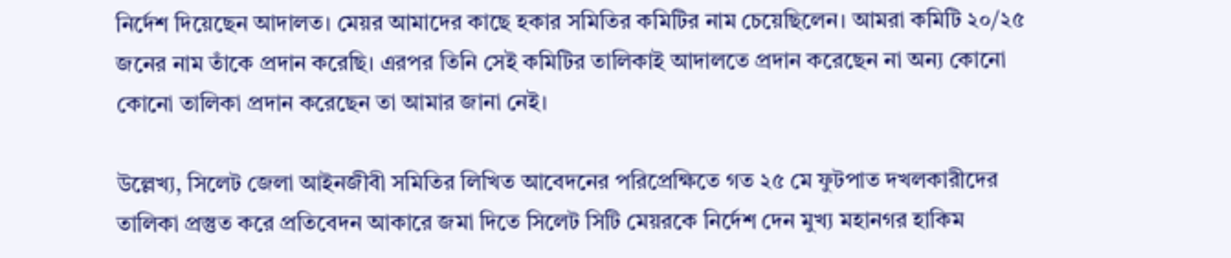নির্দেশ দিয়েছেন আদালত। মেয়র আমাদের কাছে হকার সমিতির কমিটির নাম চেয়েছিলেন। আমরা কমিটি ২০/২৫ জনের নাম তাঁকে প্রদান করেছি। এরপর তিনি সেই কমিটির তালিকাই আদালতে প্রদান করেছেন না অন্য কোনো কোনো তালিকা প্রদান করেছেন তা আমার জানা নেই।

উল্লেখ্য, সিলেট জেলা আইনজীবী সমিতির লিখিত আবেদনের পরিপ্রেক্ষিতে গত ২৫ মে ফুটপাত দখলকারীদের তালিকা প্রস্তুত করে প্রতিবেদন আকারে জমা দিতে সিলেট সিটি মেয়রকে নির্দেশ দেন মুখ্য মহানগর হাকিম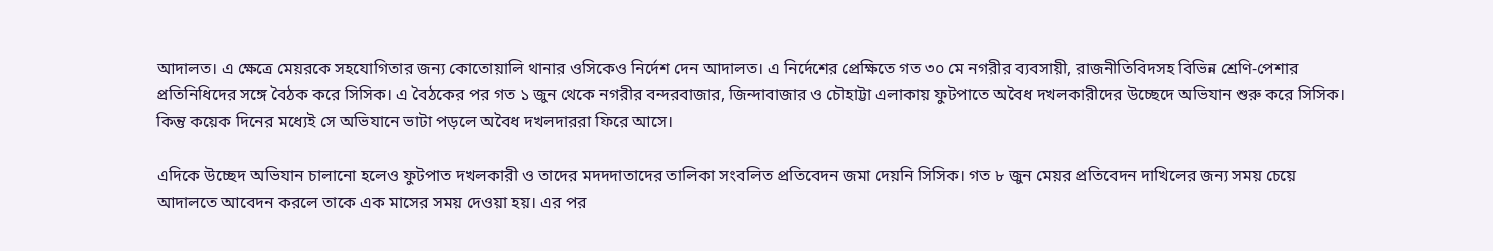আদালত। এ ক্ষেত্রে মেয়রকে সহযোগিতার জন্য কোতোয়ালি থানার ওসিকেও নির্দেশ দেন আদালত। এ নির্দেশের প্রেক্ষিতে গত ৩০ মে নগরীর ব্যবসায়ী, রাজনীতিবিদসহ বিভিন্ন শ্রেণি-পেশার প্রতিনিধিদের সঙ্গে বৈঠক করে সিসিক। এ বৈঠকের পর গত ১ জুন থেকে নগরীর বন্দরবাজার, জিন্দাবাজার ও চৌহাট্টা এলাকায় ফুটপাতে অবৈধ দখলকারীদের উচ্ছেদে অভিযান শুরু করে সিসিক। কিন্তু কয়েক দিনের মধ্যেই সে অভিযানে ভাটা পড়লে অবৈধ দখলদাররা ফিরে আসে।

এদিকে উচ্ছেদ অভিযান চালানো হলেও ফুটপাত দখলকারী ও তাদের মদদদাতাদের তালিকা সংবলিত প্রতিবেদন জমা দেয়নি সিসিক। গত ৮ জুন মেয়র প্রতিবেদন দাখিলের জন্য সময় চেয়ে আদালতে আবেদন করলে তাকে এক মাসের সময় দেওয়া হয়। এর পর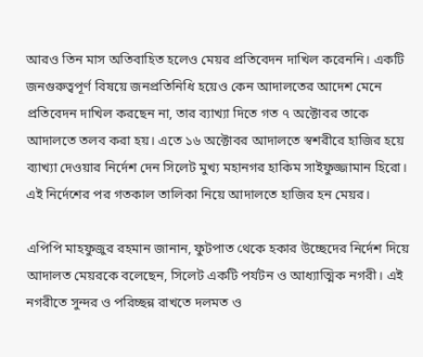আরও তিন মাস অতিবাহিত হলেও মেয়র প্রতিবেদন দাখিল করেননি। একটি জনগুরুত্বপূর্ণ বিষয়ে জনপ্রতিনিধি হয়েও কেন আদালতের আদেশ মেনে প্রতিবেদন দাখিল করছেন না, তার ব্যাখ্যা দিতে গত ৭ অক্টোবর তাকে আদালতে তলব করা হয়। এতে ১৬ অক্টোবর আদালতে স্বশরীরে হাজির হয়ে ব্যাখ্যা দেওয়ার নির্দেশ দেন সিলেট মুখ্য মহানগর হাকিম সাইফুজ্জামান হিরো। এই নির্দেশের পর গতকাল তালিকা নিয়ে আদালতে হাজির হন মেয়র।

এপিপি মাহফুজুর রহমান জানান, ফুটপাত থেকে হকার উচ্ছেদের নির্দেশ দিয়ে আদালত মেয়রকে বলেছেন, সিলেট একটি পর্যটন ও আধ্যাত্মিক নগরী। এই নগরীতে সুন্দর ও পরিচ্ছন্ন রাখতে দলমত ও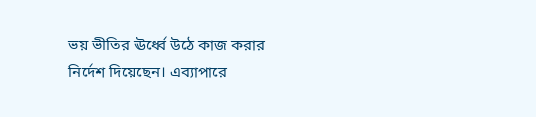ভয় ভীতির ঊর্ধ্বে উঠে কাজ করার নির্দেশ দিয়েছেন। এব্যাপারে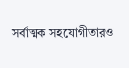সর্বাত্মক সহযোগীতারও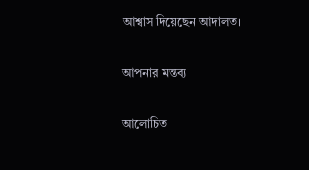আশ্বাস দিয়েছেন আদালত।

আপনার মন্তব্য

আলোচিত